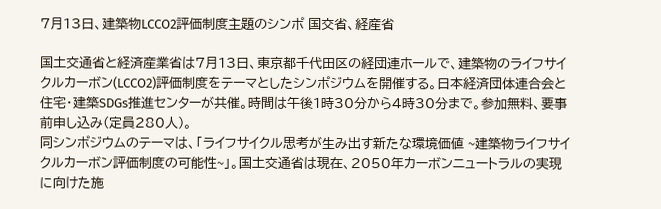7月13日、建築物LCCO2評価制度主題のシンポ 国交省、経産省

国土交通省と経済産業省は7月13日、東京都千代田区の経団連ホールで、建築物のライフサイクルカーボン(LCCO2)評価制度をテーマとしたシンポジウムを開催する。日本経済団体連合会と住宅・建築SDGs推進センターが共催。時間は午後1時30分から4時30分まで。参加無料、要事前申し込み(定員280人)。
同シンポジウムのテーマは、「ライフサイクル思考が生み出す新たな環境価値 ~建築物ライフサイクルカーボン評価制度の可能性~」。国土交通省は現在、2050年カーボンニュートラルの実現に向けた施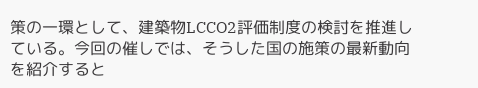策の一環として、建築物LCCO2評価制度の検討を推進している。今回の催しでは、そうした国の施策の最新動向を紹介すると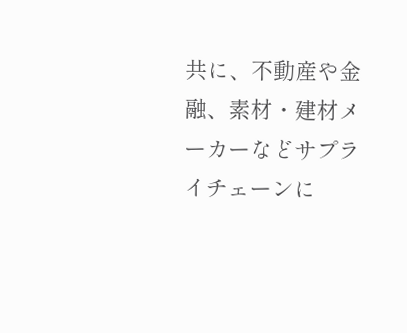共に、不動産や金融、素材・建材メーカーなどサプライチェーンに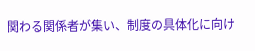関わる関係者が集い、制度の具体化に向け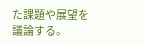た課題や展望を議論する。